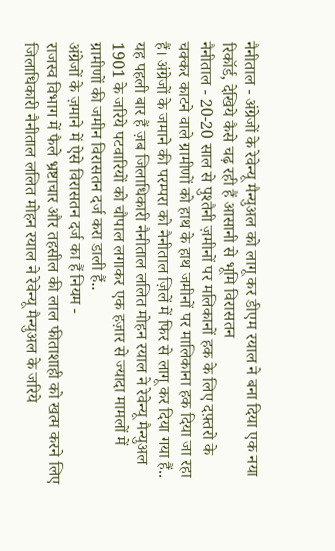नैनीताल - अंग्रेजों के रेवेन्यू मैन्युअल को लागू कर डीएम रयाल ने बना दिया एक नया रिकॉर्ड, देखिये कैसे चढ़ रही हैं आसानी से भूमि विरासतन
नैनीताल - 20-20 साल से पुश्तैनी ज़मीनों पर मलिकानों हक के लिए दफ़्तरो के चक्कर काटने वाले ग्रामीणों को हाथ के हाथ जमीनों पर मालिकाना हक दिया जा रहा हैं। अंग्रेजों के जमाने की परम्परा को नैनीताल ज़िलें में फिर से लागू कर दिया गया हैं.. यह पहली बार हैं ज़ब जिलाधिकारी नैनीताल ललित मोहन रयाल ने रेवेन्यू मैन्युअल 1901 के जरिये पटवारियों को चौपाल लगाकर एक हज़ार से ज्यादा मामलों में ग्रामीणों की जमीन विरासतन दर्ज करा डाली हैं..
अंग्रेजों के ज़माने में ऐसे विरासतन दर्ज का हैं नियम -
राजस्व विभाग में फैले भ्रष्टाचार और तहसील की लाल फीताशाही को खत्म करने लिए जिलाधिकारी नैनीताल ललित मोहन रयाल ने रेवेन्यू मैन्युअल के जरिये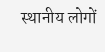स्थानीय लोगों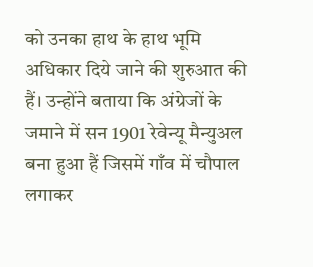को उनका हाथ के हाथ भूमि अधिकार दिये जाने की शुरुआत की हैं। उन्होंने बताया कि अंग्रेजों के जमाने में सन 1901 रेवेन्यू मैन्युअल बना हुआ हैं जिसमें गाँव में चौपाल लगाकर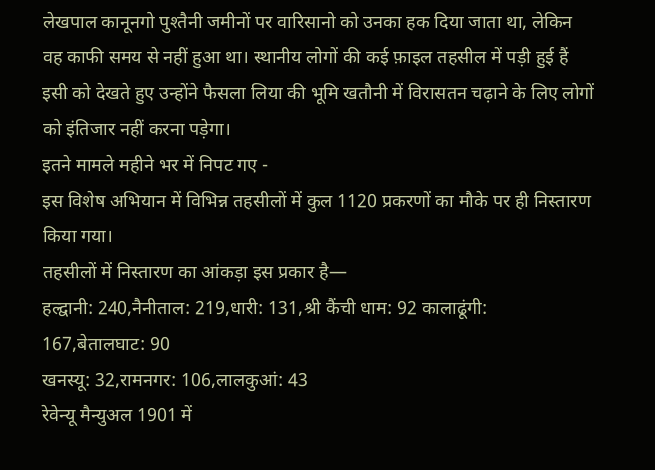लेखपाल कानूनगो पुश्तैनी जमीनों पर वारिसानो को उनका हक दिया जाता था, लेकिन वह काफी समय से नहीं हुआ था। स्थानीय लोगों की कई फ़ाइल तहसील में पड़ी हुई हैं इसी को देखते हुए उन्होंने फैसला लिया की भूमि खतौनी में विरासतन चढ़ाने के लिए लोगों को इंतिजार नहीं करना पड़ेगा।
इतने मामले महीने भर में निपट गए -
इस विशेष अभियान में विभिन्न तहसीलों में कुल 1120 प्रकरणों का मौके पर ही निस्तारण किया गया।
तहसीलों में निस्तारण का आंकड़ा इस प्रकार है—
हल्द्वानी: 240,नैनीताल: 219,धारी: 131,श्री कैंची धाम: 92 कालाढूंगी: 167,बेतालघाट: 90
खनस्यू: 32,रामनगर: 106,लालकुआं: 43
रेवेन्यू मैन्युअल 1901 में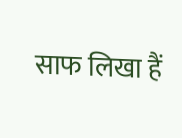साफ लिखा हैं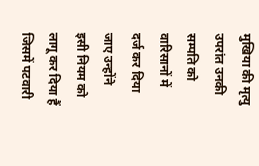मुखिया की मृत्यु उपरांत उनकी सम्पति को वारिसानों में दर्ज कर दिया जाए उन्होंने इसी नियम को लागू कर दिया हैं जिसमें पटवारी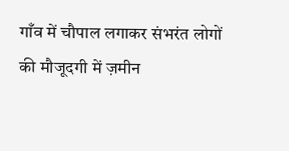गाँव में चौपाल लगाकर संभरंत लोगों की मौजूदगी में ज़मीन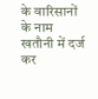के वारिसानों के नाम खतौनी में दर्ज कर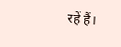रहें हैं।